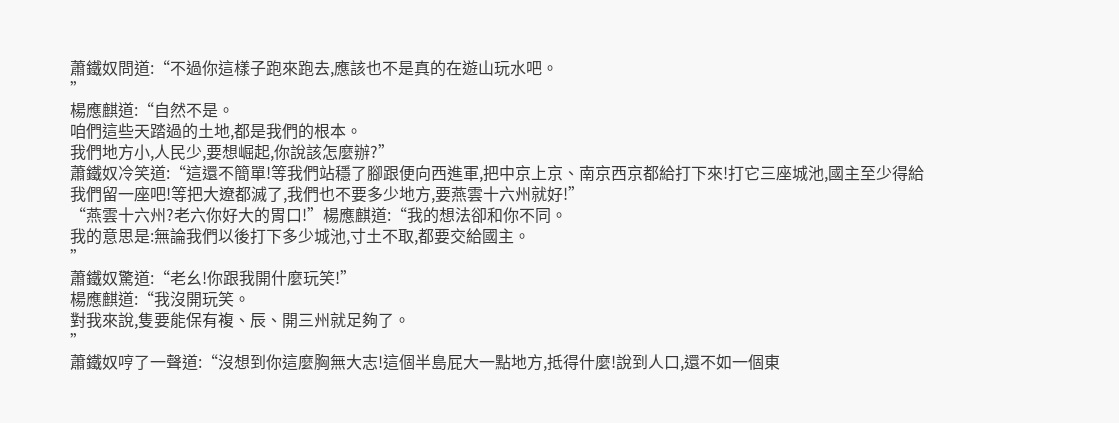蕭鐵奴問道:“不過你這樣子跑來跑去,應該也不是真的在遊山玩水吧。
”
楊應麒道:“自然不是。
咱們這些天踏過的土地,都是我們的根本。
我們地方小,人民少,要想崛起,你說該怎麼辦?”
蕭鐵奴冷笑道:“這還不簡單!等我們站穩了腳跟便向西進軍,把中京上京、南京西京都給打下來!打它三座城池,國主至少得給我們留一座吧!等把大遼都滅了,我們也不要多少地方,要燕雲十六州就好!”
“燕雲十六州?老六你好大的胃口!”楊應麒道:“我的想法卻和你不同。
我的意思是:無論我們以後打下多少城池,寸土不取,都要交給國主。
”
蕭鐵奴驚道:“老幺!你跟我開什麼玩笑!”
楊應麒道:“我沒開玩笑。
對我來說,隻要能保有複、辰、開三州就足夠了。
”
蕭鐵奴哼了一聲道:“沒想到你這麼胸無大志!這個半島屁大一點地方,抵得什麼!說到人口,還不如一個東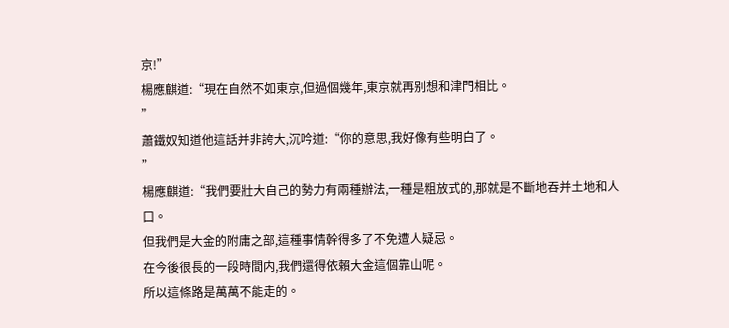京!”
楊應麒道:“現在自然不如東京,但過個幾年,東京就再别想和津門相比。
”
蕭鐵奴知道他這話并非誇大,沉吟道:“你的意思,我好像有些明白了。
”
楊應麒道:“我們要壯大自己的勢力有兩種辦法,一種是粗放式的,那就是不斷地吞并土地和人口。
但我們是大金的附庸之部,這種事情幹得多了不免遭人疑忌。
在今後很長的一段時間内,我們還得依賴大金這個靠山呢。
所以這條路是萬萬不能走的。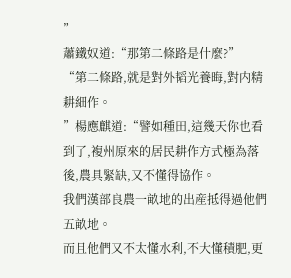”
蕭鐵奴道:“那第二條路是什麼?”
“第二條路,就是對外韬光養晦,對内精耕細作。
”楊應麒道:“譬如種田,這幾天你也看到了,複州原來的居民耕作方式極為落後,農具緊缺,又不懂得協作。
我們漢部良農一畝地的出産抵得過他們五畝地。
而且他們又不太懂水利,不大懂積肥,更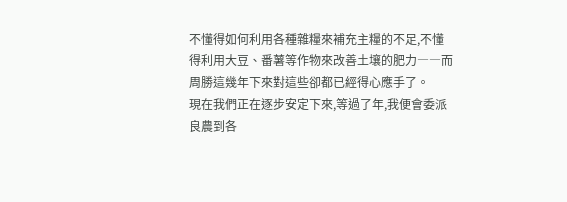不懂得如何利用各種雜糧來補充主糧的不足,不懂得利用大豆、番薯等作物來改善土壤的肥力――而周勝這幾年下來對這些卻都已經得心應手了。
現在我們正在逐步安定下來,等過了年,我便會委派良農到各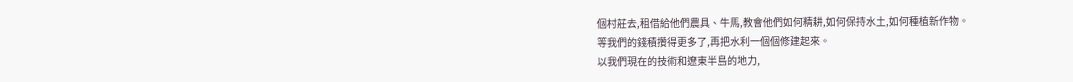個村莊去,租借給他們農具、牛馬,教會他們如何精耕,如何保持水土,如何種植新作物。
等我們的錢積攢得更多了,再把水利一個個修建起來。
以我們現在的技術和遼東半島的地力,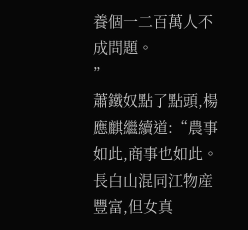養個一二百萬人不成問題。
”
蕭鐵奴點了點頭,楊應麒繼續道:“農事如此,商事也如此。
長白山混同江物産豐富,但女真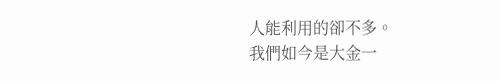人能利用的卻不多。
我們如今是大金一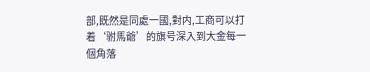部,既然是同處一國,對内,工商可以打着‘驸馬爺’的旗号深入到大金每一個角落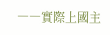――實際上國主